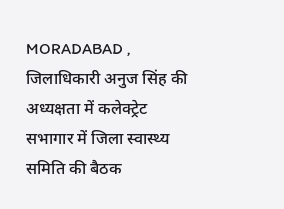MORADABAD ,
जिलाधिकारी अनुज सिंह की अध्यक्षता में कलेक्ट्रेट सभागार में जिला स्वास्थ्य समिति की बैठक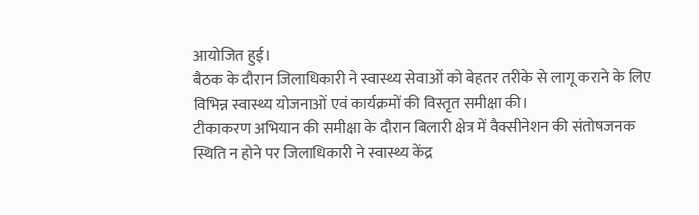आयोजित हुई।
बैठक के दौरान जिलाधिकारी ने स्वास्थ्य सेवाओं को बेहतर तरीके से लागू कराने के लिए विभिन्न स्वास्थ्य योजनाओं एवं कार्यक्रमों की विस्तृत समीक्षा की।
टीकाकरण अभियान की समीक्षा के दौरान बिलारी क्षेत्र में वैक्सीनेशन की संतोषजनक स्थिति न होने पर जिलाधिकारी ने स्वास्थ्य केंद्र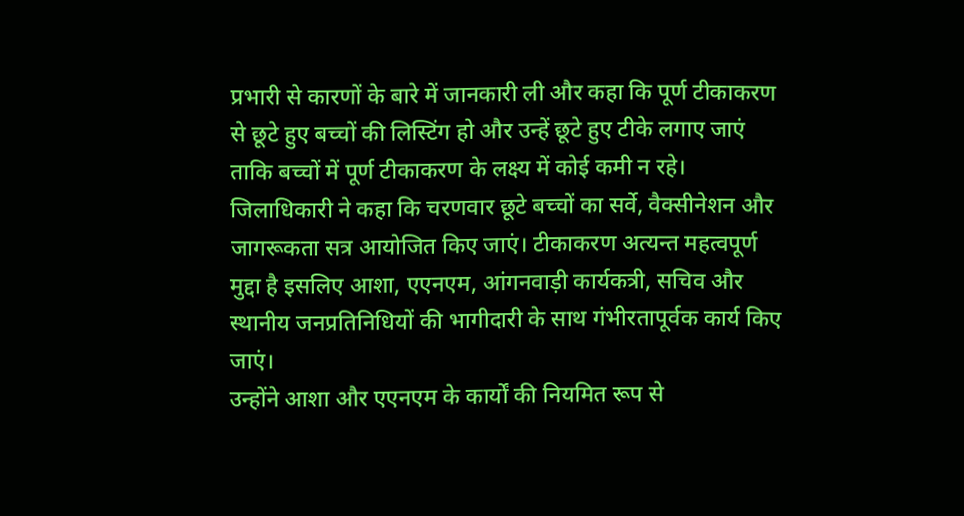प्रभारी से कारणों के बारे में जानकारी ली और कहा कि पूर्ण टीकाकरण से छूटे हुए बच्चों की लिस्टिंग हो और उन्हें छूटे हुए टीके लगाए जाएं ताकि बच्चों में पूर्ण टीकाकरण के लक्ष्य में कोई कमी न रहे।
जिलाधिकारी ने कहा कि चरणवार छूटे बच्चों का सर्वे, वैक्सीनेशन और जागरूकता सत्र आयोजित किए जाएं। टीकाकरण अत्यन्त महत्वपूर्ण मुद्दा है इसलिए आशा, एएनएम, आंगनवाड़ी कार्यकत्री, सचिव और स्थानीय जनप्रतिनिधियों की भागीदारी के साथ गंभीरतापूर्वक कार्य किए जाएं।
उन्होंने आशा और एएनएम के कार्यों की नियमित रूप से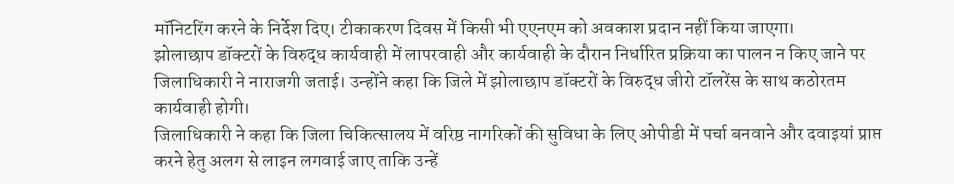मॉनिटरिंग करने के निर्देश दिए। टीकाकरण दिवस में किसी भी एएनएम को अवकाश प्रदान नहीं किया जाएगा।
झोलाछाप डॉक्टरों के विरुद्ध कार्यवाही में लापरवाही और कार्यवाही के दौरान निर्धारित प्रक्रिया का पालन न किए जाने पर जिलाधिकारी ने नाराजगी जताई। उन्होंने कहा कि जिले में झोलाछाप डॉक्टरों के विरुद्ध जीरो टॉलरेंस के साथ कठोरतम कार्यवाही होगी।
जिलाधिकारी ने कहा कि जिला चिकित्सालय में वरिष्ठ नागरिकों की सुविधा के लिए ओपीडी में पर्चा बनवाने और दवाइयां प्राप्त करने हेतु अलग से लाइन लगवाई जाए ताकि उन्हें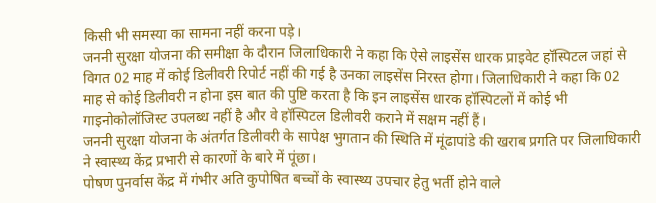किसी भी समस्या का सामना नहीं करना पड़े।
जननी सुरक्षा योजना की समीक्षा के दौरान जिलाधिकारी ने कहा कि ऐसे लाइसेंस धारक प्राइवेट हॉस्पिटल जहां से विगत 02 माह में कोई डिलीवरी रिपोर्ट नहीं की गई है उनका लाइसेंस निरस्त होगा। जिलाधिकारी ने कहा कि 02 माह से कोई डिलीवरी न होना इस बात की पुष्टि करता है कि इन लाइसेंस धारक हॉस्पिटलों में कोई भी गाइनोकोलॉजिस्ट उपलब्ध नहीं है और वे हॉस्पिटल डिलीवरी कराने में सक्षम नहीं हैं।
जननी सुरक्षा योजना के अंतर्गत डिलीवरी के सापेक्ष भुगतान की स्थिति में मूंढापांडे की खराब प्रगति पर जिलाधिकारी ने स्वास्थ्य केंद्र प्रभारी से कारणों के बारे में पूंछा।
पोषण पुनर्वास केंद्र में गंभीर अति कुपोषित बच्चों के स्वास्थ्य उपचार हेतु भर्ती होने वाले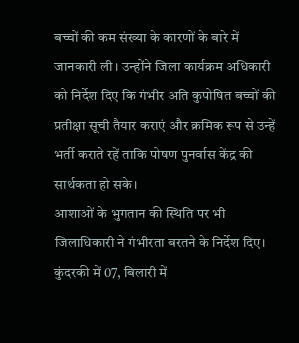बच्चों की कम संख्या के कारणों के बारे में जानकारी ली। उन्होंने जिला कार्यक्रम अधिकारी को निर्देश दिए कि गंभीर अति कुपोषित बच्चों की प्रतीक्षा सूची तैयार कराएं और क्रमिक रूप से उन्हें भर्ती कराते रहें ताकि पोषण पुनर्वास केंद्र की सार्थकता हो सके।
आशाओं के भुगतान की स्थिति पर भी जिलाधिकारी ने गंभीरता बरतने के निर्देश दिए। कुंदरकी में 07, बिलारी में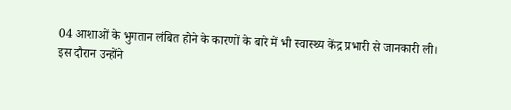04 आशाओं के भुगतान लंबित होने के कारणों के बारे में भी स्वास्थ्य केंद्र प्रभारी से जानकारी ली।
इस दौरान उन्होंने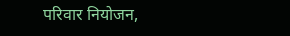परिवार नियोजन,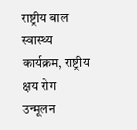राष्ट्रीय बाल स्वास्थ्य कार्यक्रम, राष्ट्रीय क्षय रोग उन्मूलन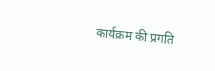कार्यक्रम की प्रगति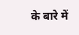के बारे में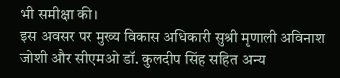भी समीक्षा की।
इस अवसर पर मुख्य विकास अधिकारी सुश्री मृणाली अविनाश जोशी और सीएमओ डॉ. कुलदीप सिंह सहित अन्य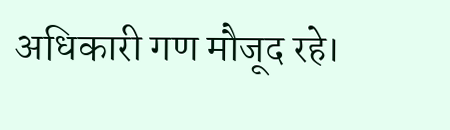अधिकारी गण मौजूद रहे।